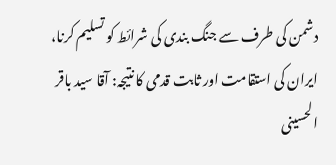دشمن کی طرف سے جنگ بندی کی شرائط کو تسلیم کرنا، ایران کی استقامت اور ثابت قدمی کا نتیجہ: آقا سید باقر الحسینی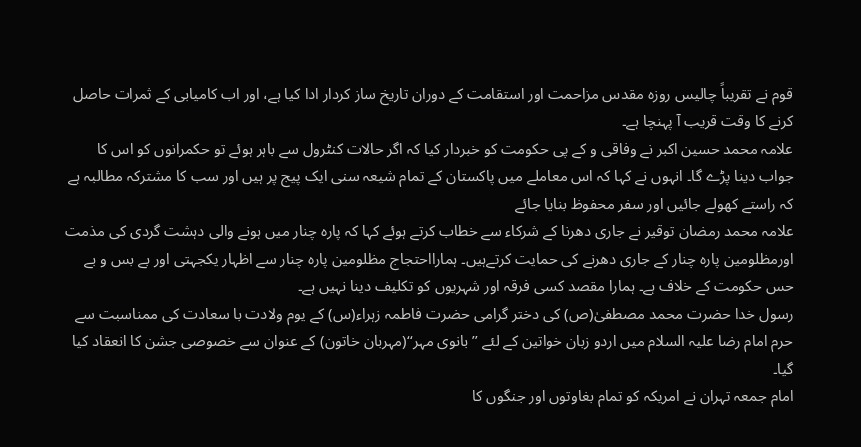قوم نے تقریباً چالیس روزہ مقدس مزاحمت اور استقامت کے دوران تاریخ ساز کردار ادا کیا ہے، اور اب کامیابی کے ثمرات حاصل کرنے کا وقت قریب آ پہنچا ہے۔
علامہ محمد حسین اکبر نے وفاقی و کے پی حکومت کو خبردار کیا کہ اگر حالات کنٹرول سے باہر ہوئے تو حکمرانوں کو اس کا جواب دینا پڑے گا۔ انہوں نے کہا کہ اس معاملے میں پاکستان کے تمام شیعہ سنی ایک پیج پر ہیں اور سب کا مشترکہ مطالبہ ہے کہ راستے کھولے جائیں اور سفر محفوظ بنایا جائے
علامہ محمد رمضان توقیر نے جاری دھرنا کے شرکاء سے خطاب کرتے ہوئے کہا کہ پارہ چنار میں ہونے والی دہشت گردی کی مذمت اورمظلومین پارہ چنار کے جاری دھرنے کی حمایت کرتےہیں۔ ہمارااحتجاج مظلومین پارہ چنار سے اظہار یکجہتی اور بے بس و بے حس حکومت کے خلاف ہے۔ ہمارا مقصد کسی فرقہ اور شہریوں کو تکلیف دینا نہیں ہے۔
رسول خدا حضرت محمد مصطفیٰ(ص) کی دختر گرامی حضرت فاطمہ زہراء(س) کے یوم ولادت با سعادت کی ممناسبت سے حرم امام رضا علیہ السلام میں اردو زبان خواتین کے لئے ’’بانوی مہر‘‘(مہربان خاتون) کے عنوان سے خصوصی جشن کا انعقاد کیا گیا۔
امام جمعہ تہران نے امریکہ کو تمام بغاوتوں اور جنگوں کا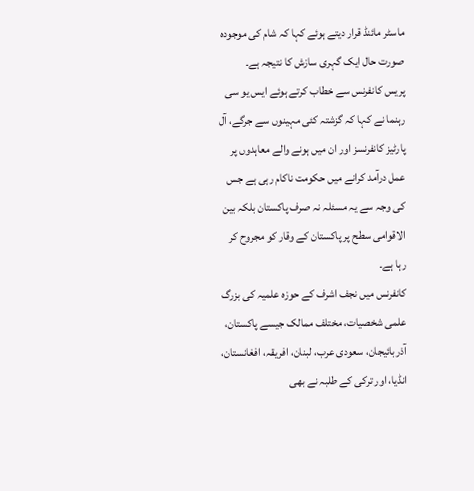ماسٹر مائنڈ قرار دیتے ہوئے کہا کہ شام کی موجودہ صورت حال ایک گہری سازش کا نتیجہ ہے۔
پریس کانفرنس سے خطاب کرتے ہوئے ایس یو سی رہنما نے کہا کہ گزشتہ کئی مہینوں سے جرگے، آل پارٹیز کانفرنسز اور ان میں ہونے والے معاہدوں پر عمل درآمد کرانے میں حکومت ناکام رہی ہے جس کی وجہ سے یہ مسئلہ نہ صرف پاکستان بلکہ بین الاقوامی سطح پر پاکستان کے وقار کو مجروح کر رہا ہے۔
کانفرنس میں نجف اشرف کے حوزہ علمیہ کی بزرگ علمی شخصیات، مختلف ممالک جیسے پاکستان، آذربائیجان، سعودی عرب، لبنان، افریقہ، افغانستان، انڈیا، اور ترکی کے طلبہ نے بھی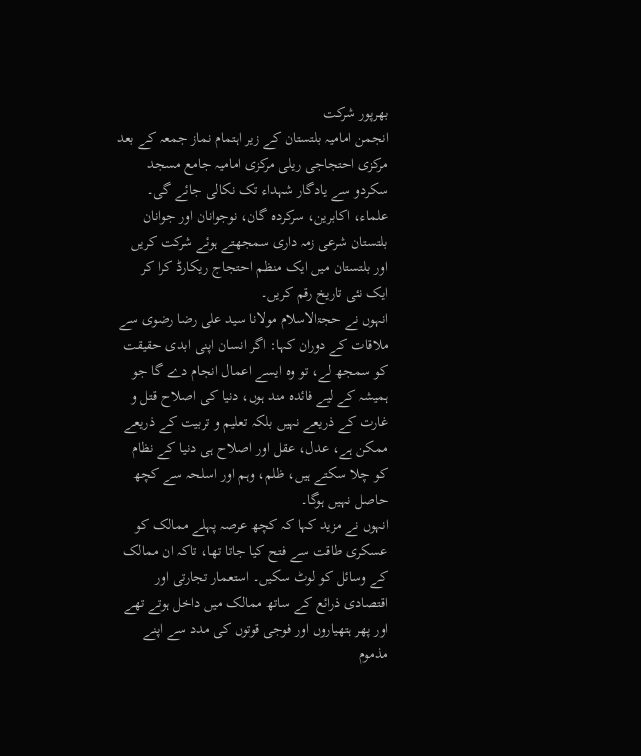بھرپور شرکت
انجمن امامیہ بلتستان کے زیر اہتمام نماز جمعہ کے بعد مرکزی احتجاجی ریلی مرکزی امامیہ جامع مسجد سکردو سے یادگار شہداء تک نکالی جائے گی۔ علماء، اکابرین، سرکردہ گان، نوجوانان اور جوانان بلتستان شرعی زمہ داری سمجھتے ہوئے شرکت کریں اور بلتستان میں ایک منظم احتجاج ریکارڈ کرا کر ایک نئی تاریخ رقم کریں۔
انہوں نے حجۃالاسلام مولانا سید علی رضا رضوی سے ملاقات کے دوران کہا: اگر انسان اپنی ابدی حقیقت کو سمجھ لے، تو وہ ایسے اعمال انجام دے گا جو ہمیشہ کے لیے فائدہ مند ہوں، دنیا کی اصلاح قتل و غارت کے ذریعے نہیں بلکہ تعلیم و تربیت کے ذریعے ممکن ہے، عدل، عقل اور اصلاح ہی دنیا کے نظام کو چلا سکتے ہیں، ظلم، وہم اور اسلحہ سے کچھ حاصل نہیں ہوگا۔
انہوں نے مزید کہا کہ کچھ عرصہ پہلے ممالک کو عسکری طاقت سے فتح کیا جاتا تھا، تاکہ ان ممالک کے وسائل کو لوٹ سکیں۔ استعمار تجارتی اور اقتصادی ذرائع کے ساتھ ممالک میں داخل ہوتے تھے اور پھر ہتھیاروں اور فوجی قوتوں کی مدد سے اپنے مذموم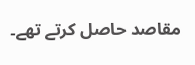مقاصد حاصل کرتے تھے۔